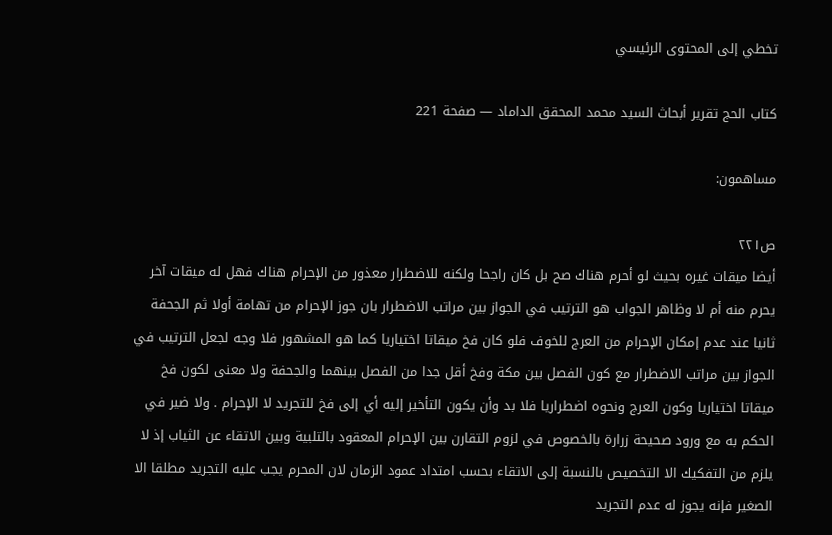تخطي إلى المحتوى الرئيسي

كتاب الحج تقرير أبحاث السيد محمد المحقق الداماد — صفحة 221

مساهمون:

ص٢٢١
أيضا ميقات غيره بحيث لو أحرم هناك صح بل كان راجحا ولكنه للاضطرار معذور من الإحرام هناك فهل له ميقات آخر يحرم منه أم لا وظاهر الجواب هو الترتيب في الجواز بين مراتب الاضطرار بان جوز الإحرام من تهامة أولا ثم الجحفة ثانيا عند عدم إمكان الإحرام من العرج للخوف فلو كان فخ ميقاتا اختياريا كما هو المشهور فلا وجه لجعل الترتيب في الجواز بين مراتب الاضطرار مع كون الفصل بين مكة وفخ أقل جدا من الفصل بينهما والجحفة ولا معنى لكون فخ ميقاتا اختياريا وكون العرج ونحوه اضطراريا فلا بد وأن يكون التأخير إليه أي إلى فخ للتجريد لا الإحرام . ولا ضير في الحكم به مع ورود صحيحة زرارة بالخصوص في لزوم التقارن بين الإحرام المعقود بالتلبية وبين الاتقاء عن الثياب إذ لا يلزم من التفكيك الا التخصيص بالنسبة إلى الاتقاء بحسب امتداد عمود الزمان لان المحرم يجب عليه التجريد مطلقا الا الصغير فإنه يجوز له عدم التجريد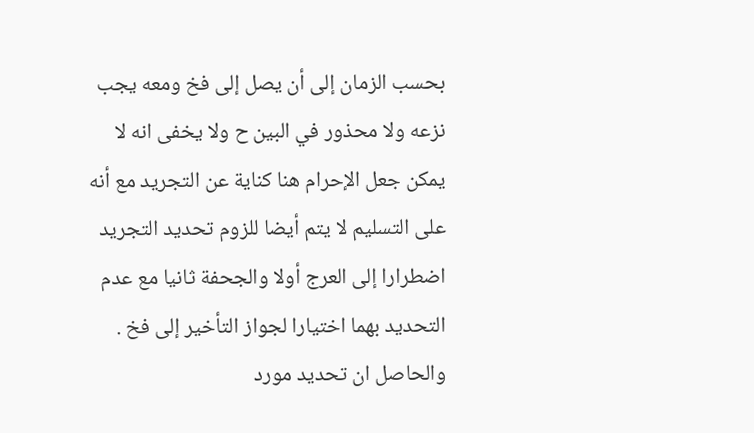بحسب الزمان إلى أن يصل إلى فخ ومعه يجب نزعه ولا محذور في البين ح ولا يخفى انه لا يمكن جعل الإحرام هنا كناية عن التجريد مع أنه على التسليم لا يتم أيضا للزوم تحديد التجريد اضطرارا إلى العرج أولا والجحفة ثانيا مع عدم التحديد بهما اختيارا لجواز التأخير إلى فخ . والحاصل ان تحديد مورد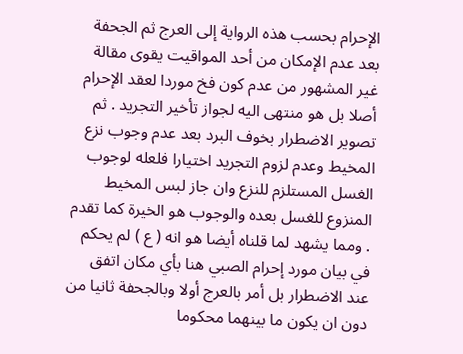الإحرام بحسب هذه الرواية إلى العرج ثم الجحفة بعد عدم الإمكان من أحد المواقيت يقوى مقالة غير المشهور من عدم كون فخ موردا لعقد الإحرام أصلا بل هو منتهى اليه لجواز تأخير التجريد . ثم تصوير الاضطرار بخوف البرد بعد عدم وجوب نزع المخيط وعدم لزوم التجريد اختيارا فلعله لوجوب الغسل المستلزم للنزع وان جاز لبس المخيط المنزوع للغسل بعده والوجوب هو الخيرة كما تقدم . ومما يشهد لما قلناه أيضا هو انه ( ع ) لم يحكم في بيان مورد إحرام الصبي هنا بأي مكان اتفق عند الاضطرار بل أمر بالعرج أولا وبالجحفة ثانيا من دون ان يكون ما بينهما محكوما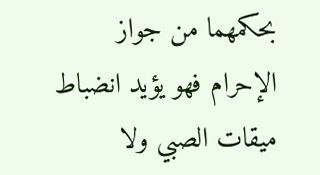بحكمهما من جواز الإحرام فهو يؤيد انضباط ميقات الصبي ولا